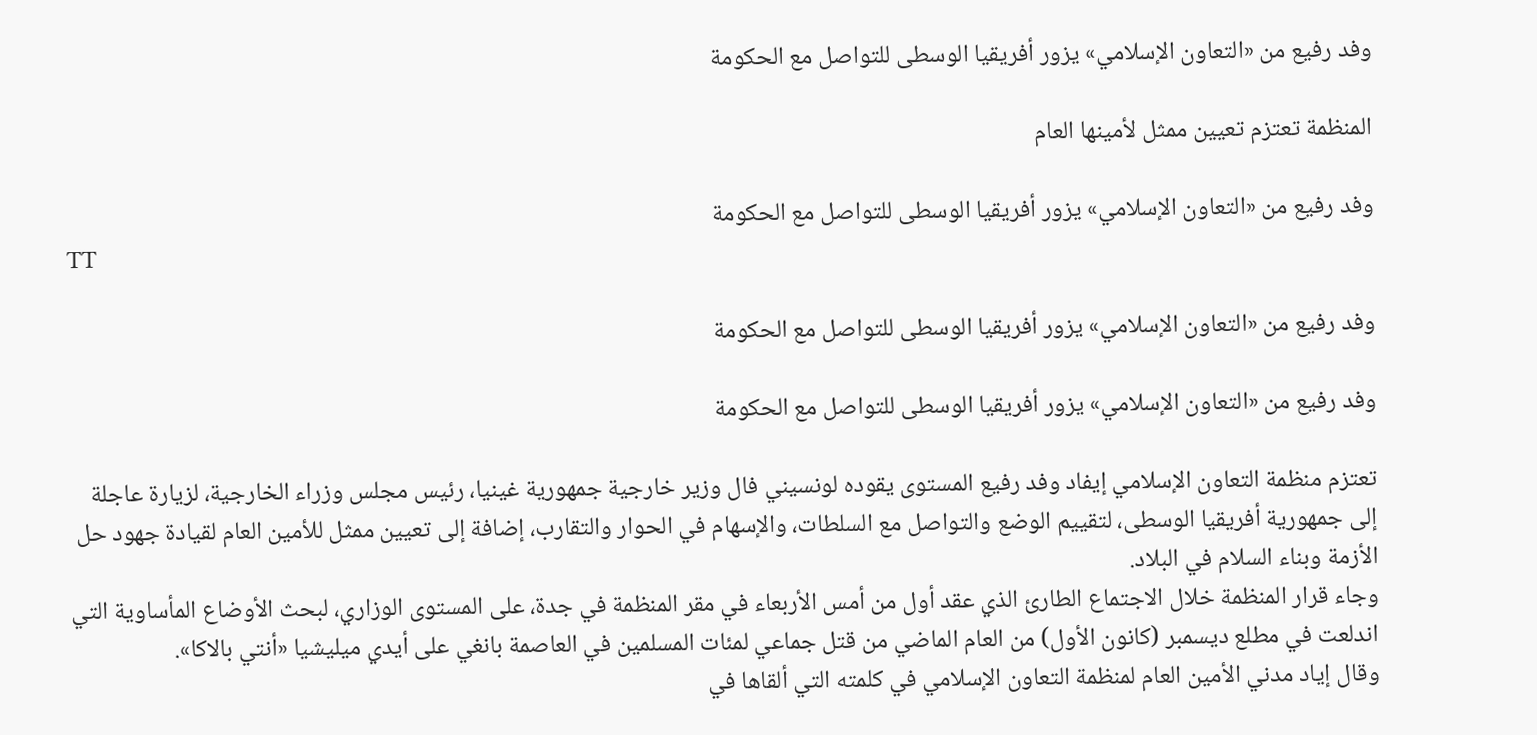وفد رفيع من «التعاون الإسلامي» يزور أفريقيا الوسطى للتواصل مع الحكومة

المنظمة تعتزم تعيين ممثل لأمينها العام

وفد رفيع من «التعاون الإسلامي» يزور أفريقيا الوسطى للتواصل مع الحكومة
TT

وفد رفيع من «التعاون الإسلامي» يزور أفريقيا الوسطى للتواصل مع الحكومة

وفد رفيع من «التعاون الإسلامي» يزور أفريقيا الوسطى للتواصل مع الحكومة

تعتزم منظمة التعاون الإسلامي إيفاد وفد رفيع المستوى يقوده لونسيني فال وزير خارجية جمهورية غينيا، رئيس مجلس وزراء الخارجية، لزيارة عاجلة إلى جمهورية أفريقيا الوسطى، لتقييم الوضع والتواصل مع السلطات، والإسهام في الحوار والتقارب، إضافة إلى تعيين ممثل للأمين العام لقيادة جهود حل الأزمة وبناء السلام في البلاد.
وجاء قرار المنظمة خلال الاجتماع الطارئ الذي عقد أول من أمس الأربعاء في مقر المنظمة في جدة، على المستوى الوزاري، لبحث الأوضاع المأساوية التي اندلعت في مطلع ديسمبر (كانون الأول) من العام الماضي من قتل جماعي لمئات المسلمين في العاصمة بانغي على أيدي ميليشيا «أنتي بالاكا».
وقال إياد مدني الأمين العام لمنظمة التعاون الإسلامي في كلمته التي ألقاها في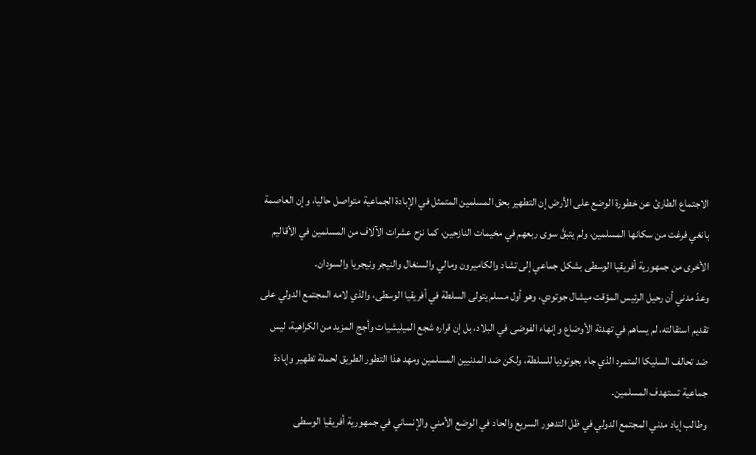الاجتماع الطارئ عن خطورة الوضع على الأرض إن التطهير بحق المسلمين المتمثل في الإبادة الجماعية متواصل حاليا، وإن العاصمة بانغي فرغت من سكانها المسلمين، ولم يتبقَّ سوى ربعهم في مخيمات النازحين، كما نزح عشرات الآلاف من المسلمين في الأقاليم الأخرى من جمهورية أفريقيا الوسطى بشكل جماعي إلى تشاد والكاميرون ومالي والسنغال والنيجر ونيجريا والسودان.
وعدّ مدني أن رحيل الرئيس المؤقت ميشال جوتودي، وهو أول مسلم يتولى السلطة في أفريقيا الوسطى، والذي لامه المجتمع الدولي على تقديم استقالته، لم يساهم في تهدئة الأوضاع وإنهاء الفوضى في البلاد، بل إن قراره شجع الميليشيات وأجج المزيد من الكراهية، ليس ضد تحالف السليكا المتمرد الذي جاء بجوتوديا للسلطة، ولكن ضد المدنيين المسلمين ومهد هذا التطور الطريق لحملة تطهير وإبادة جماعية تستهدف المسلمين.
وطالب إياد مدني المجتمع الدولي في ظل التدهور السريع والحاد في الوضع الأمني والإنساني في جمهورية أفريقيا الوسطى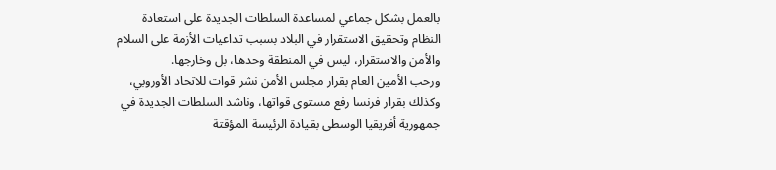بالعمل بشكل جماعي لمساعدة السلطات الجديدة على استعادة النظام وتحقيق الاستقرار في البلاد بسبب تداعيات الأزمة على السلام والأمن والاستقرار، ليس في المنطقة وحدها، بل وخارجها.
ورحب الأمين العام بقرار مجلس الأمن نشر قوات للاتحاد الأوروبي، وكذلك بقرار فرنسا رفع مستوى قواتها، وناشد السلطات الجديدة في جمهورية أفريقيا الوسطى بقيادة الرئيسة المؤقتة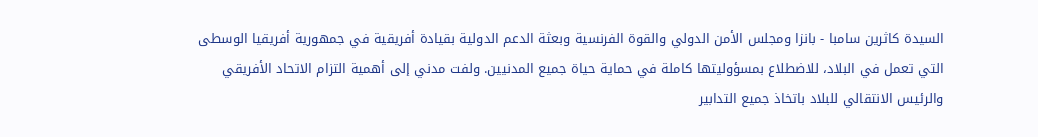السيدة كاثرين سامبا - بانزا ومجلس الأمن الدولي والقوة الفرنسية وبعثة الدعم الدولية بقيادة أفريقية في جمهورية أفريقيا الوسطى التي تعمل في البلاد، للاضطلاع بمسؤوليتها كاملة في حماية حياة جميع المدنيين. ولفت مدني إلى أهمية التزام الاتحاد الأفريقي والرئيس الانتقالي للبلاد باتخاذ جميع التدابير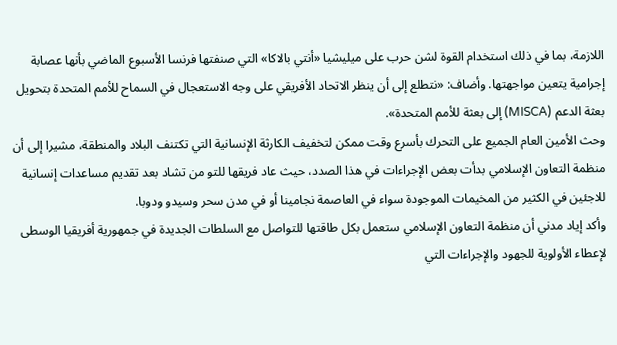اللازمة، بما في ذلك استخدام القوة لشن حرب على ميليشيا «أنتي بالاكا» التي صنفتها فرنسا الأسبوع الماضي بأنها عصابة إجرامية يتعين مواجهتها. وأضاف: «نتطلع إلى أن ينظر الاتحاد الأفريقي على وجه الاستعجال في السماح للأمم المتحدة بتحويل بعثة الدعم (MISCA) إلى بعثة للأمم المتحدة».
وحث الأمين العام الجميع على التحرك بأسرع وقت ممكن لتخفيف الكارثة الإنسانية التي تكتنف البلاد والمنطقة، مشيرا إلى أن منظمة التعاون الإسلامي بدأت بعض الإجراءات في هذا الصدد، حيث عاد فريقها للتو من تشاد بعد تقديم مساعدات إنسانية للاجئين في الكثير من المخيمات الموجودة سواء في العاصمة نجامينا أو في مدن سحر وسيدو ودوبا.
وأكد إياد مدني أن منظمة التعاون الإسلامي ستعمل بكل طاقتها للتواصل مع السلطات الجديدة في جمهورية أفريقيا الوسطى لإعطاء الأولوية للجهود والإجراءات التي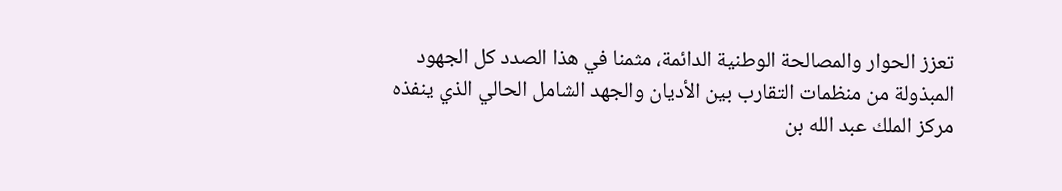تعزز الحوار والمصالحة الوطنية الدائمة، مثمنا في هذا الصدد كل الجهود المبذولة من منظمات التقارب بين الأديان والجهد الشامل الحالي الذي ينفذه مركز الملك عبد الله بن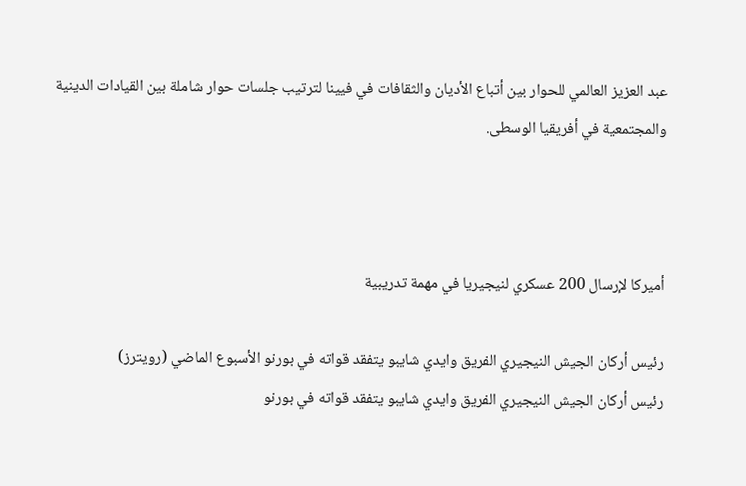عبد العزيز العالمي للحوار بين أتباع الأديان والثقافات في فيينا لترتيب جلسات حوار شاملة بين القيادات الدينية والمجتمعية في أفريقيا الوسطى.



أميركا لإرسال 200 عسكري لنيجيريا في مهمة تدريبية

رئيس أركان الجيش النيجيري الفريق وايدي شايبو يتفقد قواته في بورنو الأسبوع الماضي (رويترز)
رئيس أركان الجيش النيجيري الفريق وايدي شايبو يتفقد قواته في بورنو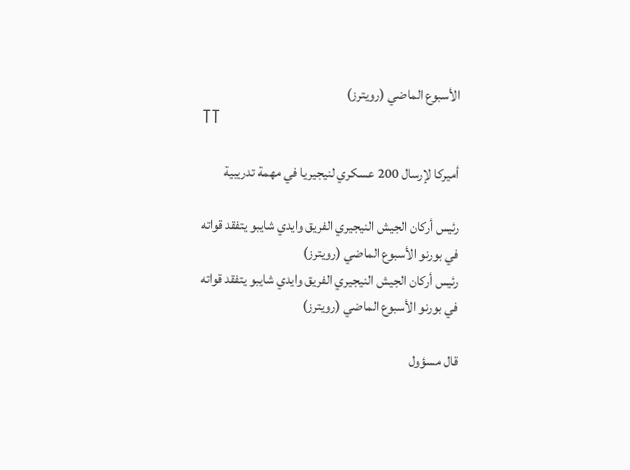الأسبوع الماضي (رويترز)
TT

أميركا لإرسال 200 عسكري لنيجيريا في مهمة تدريبية

رئيس أركان الجيش النيجيري الفريق وايدي شايبو يتفقد قواته في بورنو الأسبوع الماضي (رويترز)
رئيس أركان الجيش النيجيري الفريق وايدي شايبو يتفقد قواته في بورنو الأسبوع الماضي (رويترز)

قال مسؤول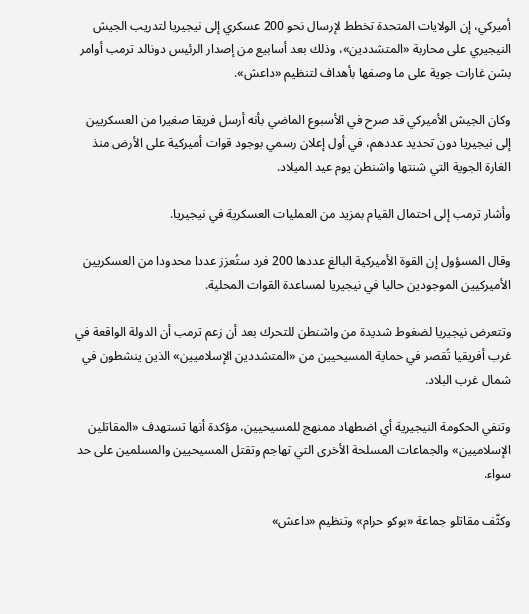أميركي، إن الولايات المتحدة تخطط لإرسال نحو 200 عسكري إلى نيجيريا لتدريب الجيش النيجيري على محاربة «المتشددين»، وذلك بعد أسابيع من إصدار الرئيس دونالد ترمب أوامر بشن غارات جوية على ما وصفها بأهداف لتنظيم «داعش».

وكان الجيش الأميركي قد صرح في الأسبوع الماضي بأنه ‌أرسل فريقا صغيرا ‌من العسكريين إلى نيجيريا دون ‌تحديد عددهم، في أول إعلان رسمي بوجود قوات أميركية على الأرض منذ الغارة الجوية التي شنتها واشنطن يوم عيد الميلاد.

وأشار ترمب إلى احتمال القيام بمزيد من العمليات العسكرية في نيجيريا.

وقال المسؤول إن ‌القوة الأميركية البالغ عددها 200 فرد ستُعزز عددا محدودا من العسكريين الأميركيين الموجودين حاليا في نيجيريا لمساعدة القوات المحلية.

وتتعرض نيجيريا لضغوط شديدة من واشنطن للتحرك بعد أن زعم ترمب أن الدولة الواقعة في غرب أفريقيا تُقصر في حماية المسيحيين من «المتشددين الإسلاميين» الذين ينشطون في شمال غرب البلاد.

وتنفي الحكومة النيجيرية أي اضطهاد ممنهج للمسيحيين، مؤكدة أنها تستهدف «المقاتلين الإسلاميين» والجماعات المسلحة الأخرى التي تهاجم وتقتل المسيحيين والمسلمين على حد سواء.

وكثّف مقاتلو جماعة «بوكو حرام» وتنظيم «داعش»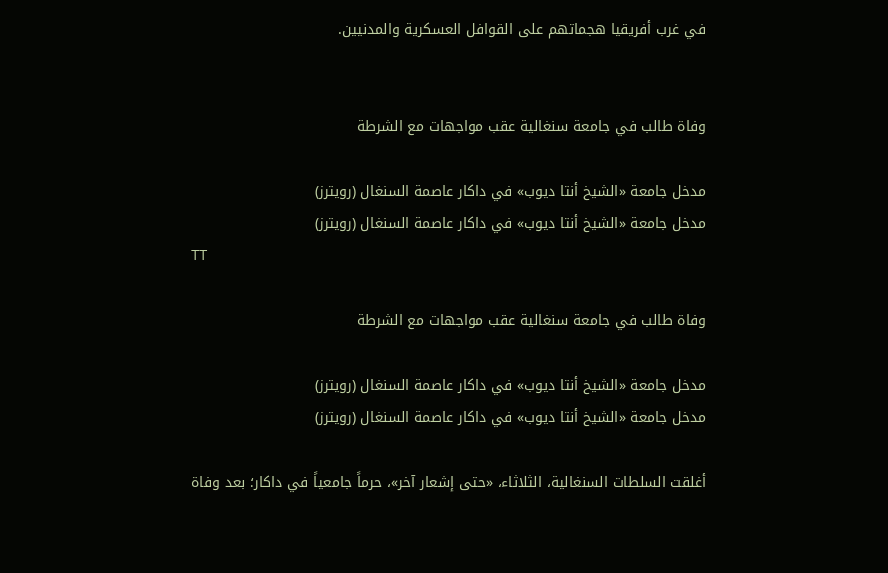في غرب أفريقيا هجماتهم على القوافل العسكرية والمدنيين.


وفاة طالب في جامعة سنغالية عقب مواجهات مع الشرطة

مدخل جامعة «الشيخ أنتا ديوب» في داكار عاصمة السنغال (رويترز)
مدخل جامعة «الشيخ أنتا ديوب» في داكار عاصمة السنغال (رويترز)
TT

وفاة طالب في جامعة سنغالية عقب مواجهات مع الشرطة

مدخل جامعة «الشيخ أنتا ديوب» في داكار عاصمة السنغال (رويترز)
مدخل جامعة «الشيخ أنتا ديوب» في داكار عاصمة السنغال (رويترز)

أغلقت السلطات السنغالية، الثلاثاء، «حتى إشعار آخر»، حرماً جامعياً في داكار؛ بعد وفاة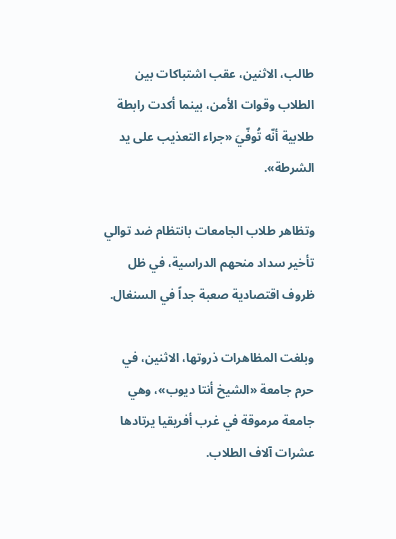طالب، الاثنين، عقب اشتباكات بين الطلاب وقوات الأمن، بينما أكدت رابطة طلابية أنّه تُوفّيَ «جراء التعذيب على يد الشرطة».

وتظاهر طلاب الجامعات بانتظام ضد توالي تأخير سداد منحهم الدراسية، في ظل ظروف اقتصادية صعبة جداً في السنغال.

وبلغت المظاهرات ذروتها، الاثنين، في حرم جامعة «الشيخ أنتا ديوب»، وهي جامعة مرموقة في غرب أفريقيا يرتادها عشرات آلاف الطلاب.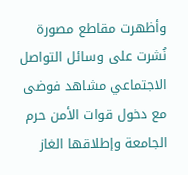وأظهرت مقاطع مصورة نُشرت على وسائل التواصل الاجتماعي مشاهد فوضى مع دخول قوات الأمن حرم الجامعة وإطلاقها الغاز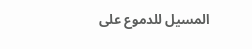المسيل للدموع على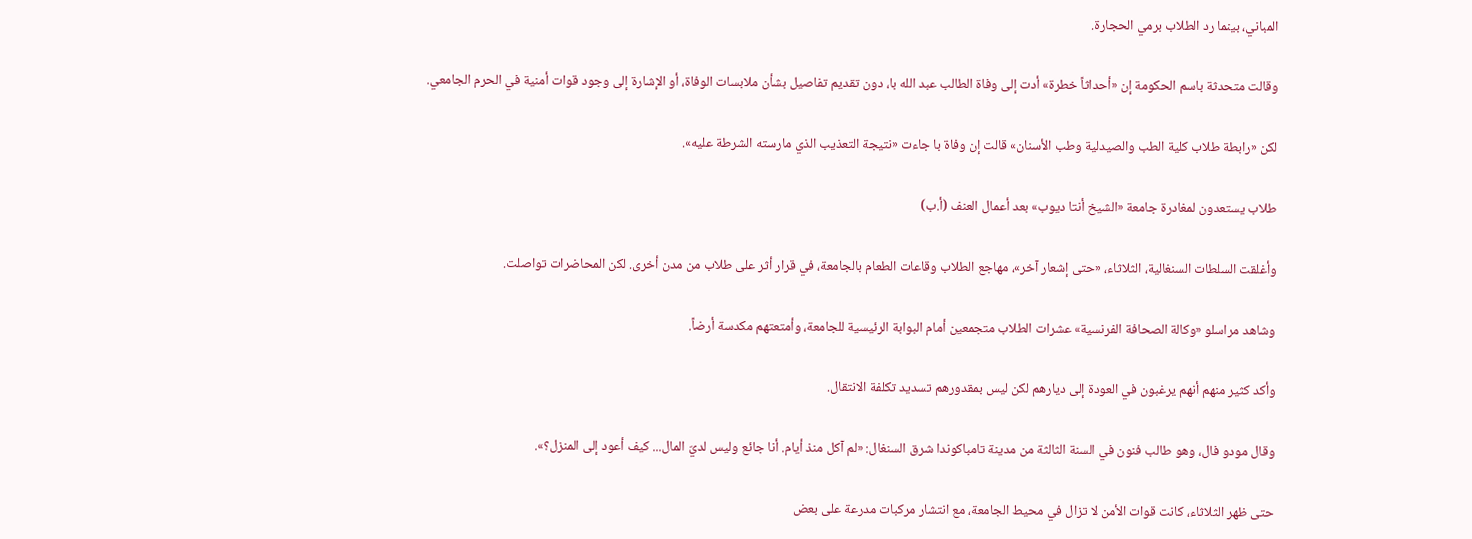المباني، بينما رد الطلاب برمي الحجارة.

وقالت متحدثة باسم الحكومة إن «أحداثاً خطرة» أدت إلى وفاة الطالب عبد الله با، دون تقديم تفاصيل بشأن ملابسات الوفاة، أو الإشارة إلى وجود قوات أمنية في الحرم الجامعي.

لكن «رابطة طلاب كلية الطب والصيدلية وطب الأسنان» قالت إن وفاة با جاءت «نتيجة التعذيب الذي مارسته الشرطة عليه».

طلاب يستعدون لمغادرة جامعة «الشيخ أنتا ديوب» بعد أعمال العنف (أ.ب)

وأغلقت السلطات السنغالية، الثلاثاء، «حتى إشعار آخر»، مهاجع الطلاب وقاعات الطعام بالجامعة، في قرار أثر على طلاب من مدن أخرى. لكن المحاضرات تواصلت.

وشاهد مراسلو «وكالة الصحافة الفرنسية» عشرات الطلاب متجمعين أمام البوابة الرئيسية للجامعة، وأمتعتهم مكدسة أرضاً.

وأكد كثير منهم أنهم يرغبون في العودة إلى ديارهم لكن ليس بمقدورهم تسديد تكلفة الانتقال.

وقال مودو فال، وهو طالب فنون في السنة الثالثة من مدينة تامباكوندا شرق السنغال: «لم آكل منذ أيام. أنا جائع وليس لديّ المال... كيف أعود إلى المنزل؟».

حتى ظهر الثلاثاء، كانت قوات الأمن لا تزال في محيط الجامعة، مع انتشار مركبات مدرعة على بعض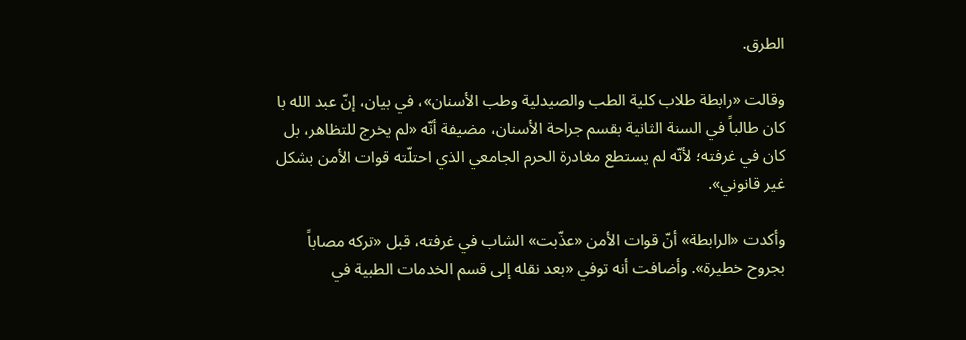الطرق.

وقالت «رابطة طلاب كلية الطب والصيدلية وطب الأسنان»، في بيان، إنّ عبد الله با كان طالباً في السنة الثانية بقسم جراحة الأسنان، مضيفة أنّه «لم يخرج للتظاهر، بل كان في غرفته؛ لأنّه لم يستطع مغادرة الحرم الجامعي الذي احتلّته قوات الأمن بشكل غير قانوني».

وأكدت «الرابطة» أنّ قوات الأمن «عذّبت» الشاب في غرفته، قبل «تركه مصاباً بجروح خطيرة». وأضافت أنه توفي «بعد نقله إلى قسم الخدمات الطبية في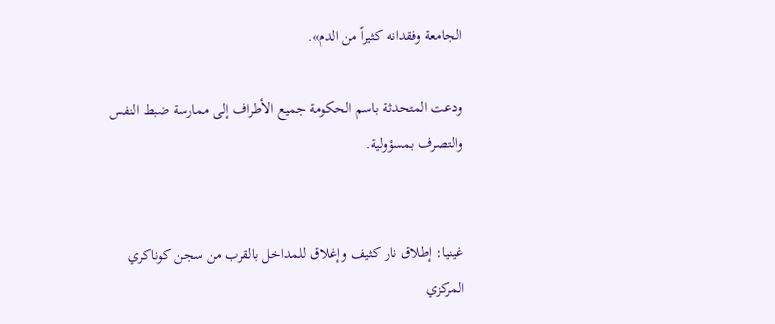الجامعة وفقدانه كثيراً من الدم».

ودعت المتحدثة باسم الحكومة جميع الأطراف إلى ممارسة ضبط النفس والتصرف بمسؤولية.


غينيا: إطلاق نار كثيف وإغلاق للمداخل بالقرب من سجن كوناكري المركزي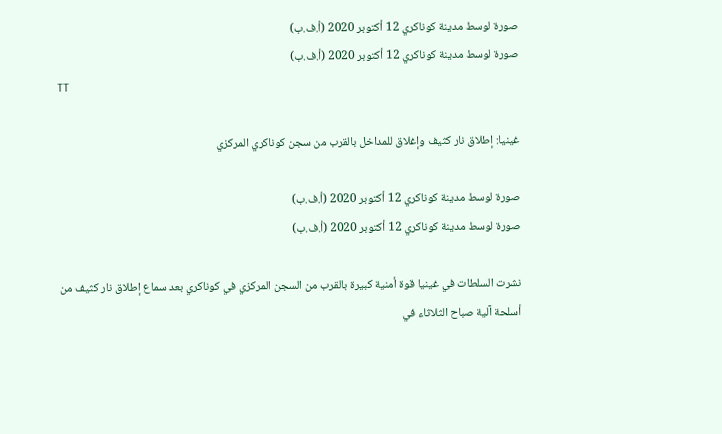صورة لوسط مدينة كوناكري 12 أكتوبر 2020 (أ.ف.ب)
صورة لوسط مدينة كوناكري 12 أكتوبر 2020 (أ.ف.ب)
TT

غينيا: إطلاق نار كثيف وإغلاق للمداخل بالقرب من سجن كوناكري المركزي

صورة لوسط مدينة كوناكري 12 أكتوبر 2020 (أ.ف.ب)
صورة لوسط مدينة كوناكري 12 أكتوبر 2020 (أ.ف.ب)

نشرت السلطات في غينيا قوة أمنية كبيرة بالقرب من السجن المركزي في كوناكري بعد سماع إطلاق نار كثيف من أسلحة آلية صباح الثلاثاء في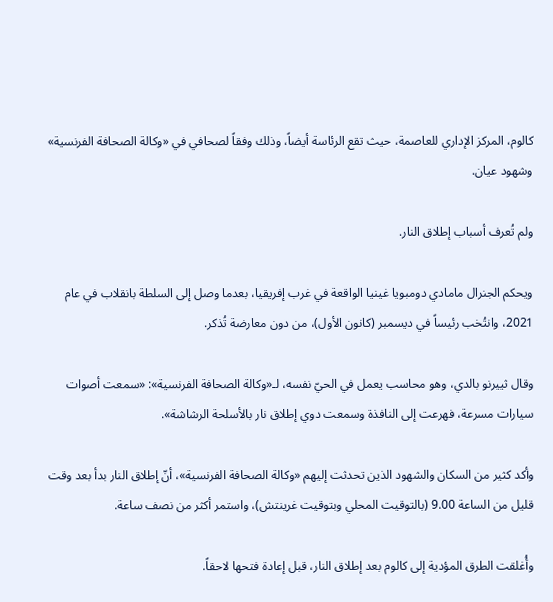كالوم، المركز الإداري للعاصمة، حيث تقع الرئاسة أيضاً، وذلك وفقاً لصحافي في «وكالة الصحافة الفرنسية» وشهود عيان.

ولم تُعرف أسباب إطلاق النار.

ويحكم الجنرال مامادي دومبويا غينيا الواقعة في غرب إفريقيا، بعدما وصل إلى السلطة بانقلاب في عام 2021، وانتُخب رئيساً في ديسمبر (كانون الأول)، من دون معارضة تُذكر.

وقال ثييرنو بالدي، وهو محاسب يعمل في الحيّ نفسه، لـ«وكالة الصحافة الفرنسية»: «سمعت أصوات سيارات مسرعة، فهرعت إلى النافذة وسمعت دوي إطلاق نار بالأسلحة الرشاشة».

وأكد كثير من السكان والشهود الذين تحدثت إليهم «وكالة الصحافة الفرنسية»، أنّ إطلاق النار بدأ بعد وقت قليل من الساعة 9.00 (بالتوقيت المحلي وبتوقيت غرينتش)، واستمر أكثر من نصف ساعة.

وأُغلقت الطرق المؤدية إلى كالوم بعد إطلاق النار، قبل إعادة فتحها لاحقاً.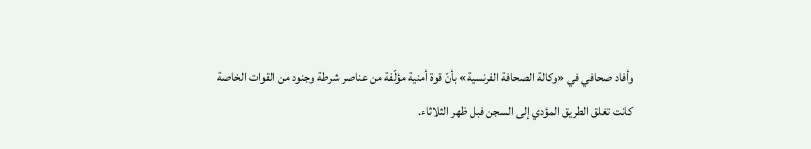وأفاد صحافي في «وكالة الصحافة الفرنسية» بأنّ قوة أمنية مؤلّفة من عناصر شرطة وجنود من القوات الخاصة كانت تغلق الطريق المؤدي إلى السجن فبل ظهر الثلاثاء.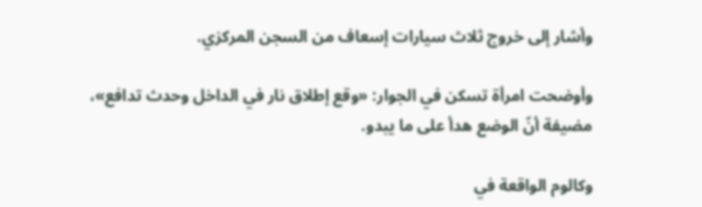وأشار إلى خروج ثلاث سيارات إسعاف من السجن المركزي.

وأوضحت امرأة تسكن في الجوار: «وقع إطلاق نار في الداخل وحدث تدافع»، مضيفة أنّ الوضع هدأ على ما يبدو.

وكالوم الواقعة في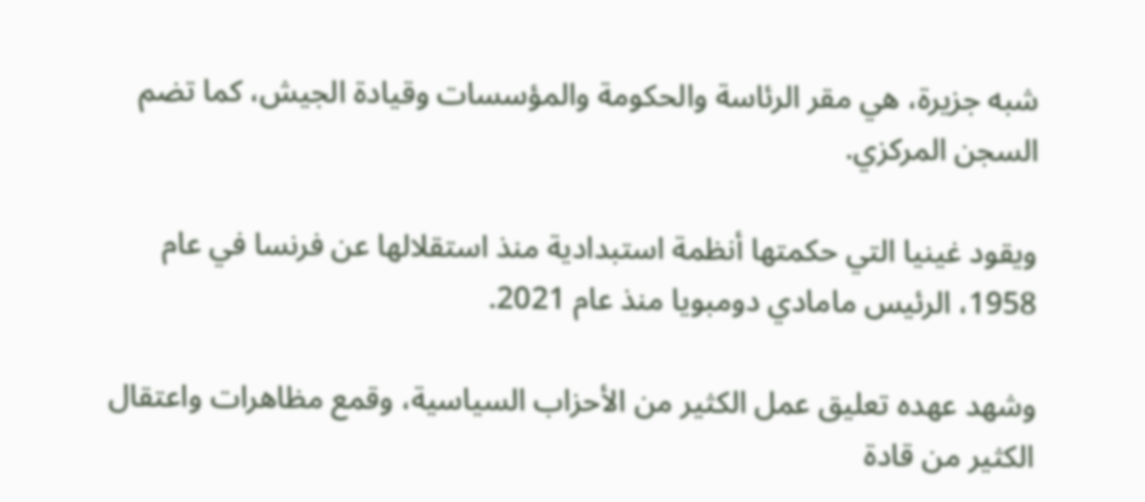شبه جزيرة، هي مقر الرئاسة والحكومة والمؤسسات وقيادة الجيش، كما تضم السجن المركزي.

ويقود غينيا التي حكمتها أنظمة استبدادية منذ استقلالها عن فرنسا في عام 1958، الرئيس مامادي دومبويا منذ عام 2021.

وشهد عهده تعليق عمل الكثير من الأحزاب السياسية، وقمع مظاهرات واعتقال الكثير من قادة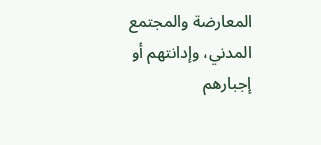المعارضة والمجتمع المدني، وإدانتهم أو إجبارهم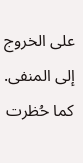على الخروج إلى المنفى. كما حُظرت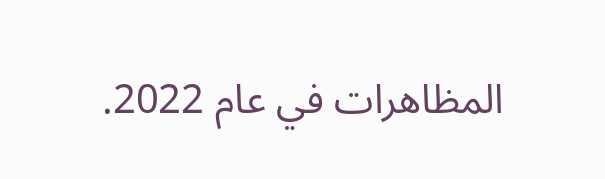المظاهرات في عام 2022.